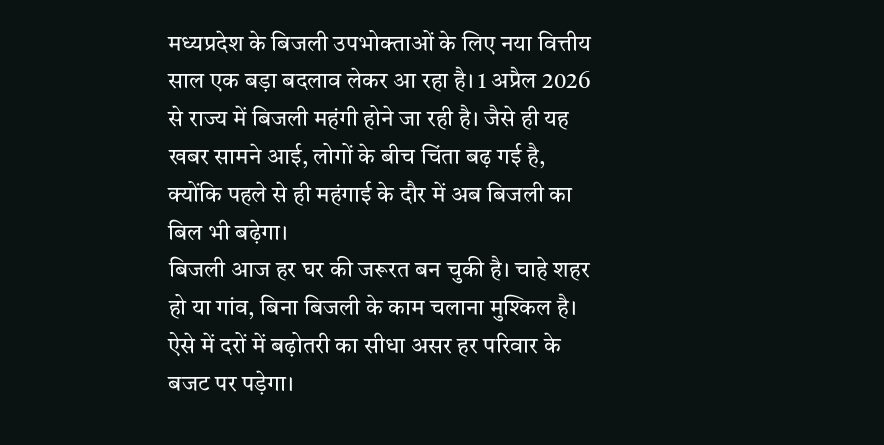मध्यप्रदेश के बिजली उपभोक्ताओं के लिए नया वित्तीय साल एक बड़ा बदलाव लेकर आ रहा है। 1 अप्रैल 2026 से राज्य में बिजली महंगी होने जा रही है। जैसे ही यह खबर सामने आई, लोगों के बीच चिंता बढ़ गई है, क्योंकि पहले से ही महंगाई के दौर में अब बिजली का बिल भी बढ़ेगा।
बिजली आज हर घर की जरूरत बन चुकी है। चाहे शहर हो या गांव, बिना बिजली के काम चलाना मुश्किल है। ऐसे में दरों में बढ़ोतरी का सीधा असर हर परिवार के बजट पर पड़ेगा।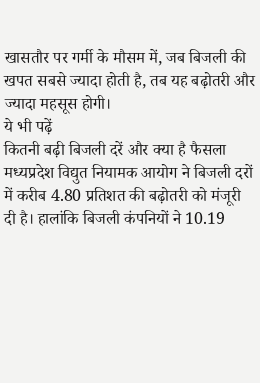खासतौर पर गर्मी के मौसम में, जब बिजली की खपत सबसे ज्यादा होती है, तब यह बढ़ोतरी और ज्यादा महसूस होगी।
ये भी पढ़ें
कितनी बढ़ी बिजली दरें और क्या है फैसला
मध्यप्रदेश विद्युत नियामक आयोग ने बिजली दरों में करीब 4.80 प्रतिशत की बढ़ोतरी को मंजूरी दी है। हालांकि बिजली कंपनियों ने 10.19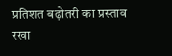प्रतिशत बढ़ोतरी का प्रस्ताव रखा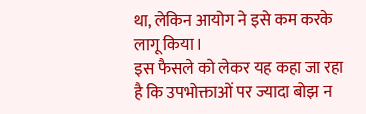था, लेकिन आयोग ने इसे कम करके लागू किया।
इस फैसले को लेकर यह कहा जा रहा है कि उपभोक्ताओं पर ज्यादा बोझ न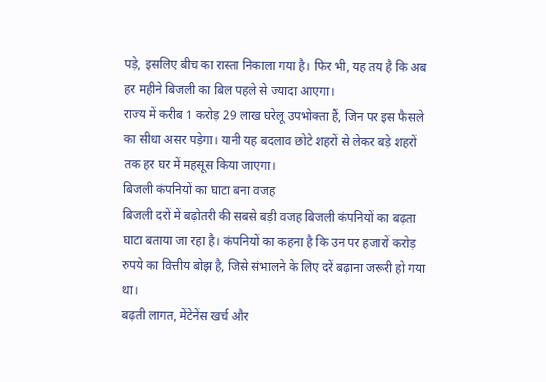पड़े, इसलिए बीच का रास्ता निकाला गया है। फिर भी, यह तय है कि अब हर महीने बिजली का बिल पहले से ज्यादा आएगा।
राज्य में करीब 1 करोड़ 29 लाख घरेलू उपभोक्ता हैं, जिन पर इस फैसले का सीधा असर पड़ेगा। यानी यह बदलाव छोटे शहरों से लेकर बड़े शहरों तक हर घर में महसूस किया जाएगा।
बिजली कंपनियों का घाटा बना वजह
बिजली दरों में बढ़ोतरी की सबसे बड़ी वजह बिजली कंपनियों का बढ़ता घाटा बताया जा रहा है। कंपनियों का कहना है कि उन पर हजारों करोड़ रुपये का वित्तीय बोझ है, जिसे संभालने के लिए दरें बढ़ाना जरूरी हो गया था।
बढ़ती लागत, मेंटेनेंस खर्च और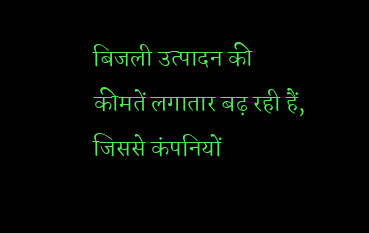बिजली उत्पादन की कीमतें लगातार बढ़ रही हैं, जिससे कंपनियों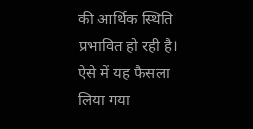की आर्थिक स्थिति प्रभावित हो रही है। ऐसे में यह फैसला लिया गया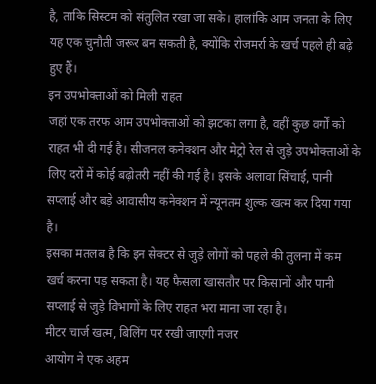है, ताकि सिस्टम को संतुलित रखा जा सके। हालांकि आम जनता के लिए यह एक चुनौती जरूर बन सकती है, क्योंकि रोजमर्रा के खर्च पहले ही बढ़े हुए हैं।
इन उपभोक्ताओं को मिली राहत
जहां एक तरफ आम उपभोक्ताओं को झटका लगा है, वहीं कुछ वर्गों को राहत भी दी गई है। सीजनल कनेक्शन और मेट्रो रेल से जुड़े उपभोक्ताओं के लिए दरों में कोई बढ़ोतरी नहीं की गई है। इसके अलावा सिंचाई, पानी सप्लाई और बड़े आवासीय कनेक्शन में न्यूनतम शुल्क खत्म कर दिया गया है।
इसका मतलब है कि इन सेक्टर से जुड़े लोगों को पहले की तुलना में कम खर्च करना पड़ सकता है। यह फैसला खासतौर पर किसानों और पानी सप्लाई से जुड़े विभागों के लिए राहत भरा माना जा रहा है।
मीटर चार्ज खत्म, बिलिंग पर रखी जाएगी नजर
आयोग ने एक अहम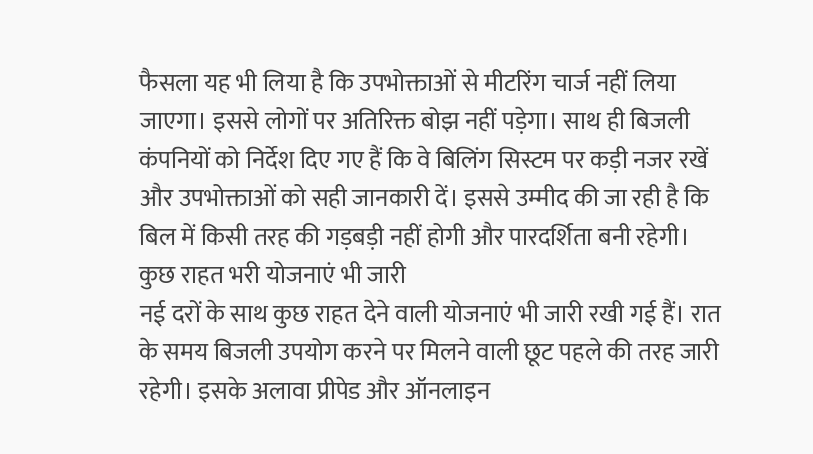फैसला यह भी लिया है कि उपभोक्ताओं से मीटरिंग चार्ज नहीं लिया जाएगा। इससे लोगों पर अतिरिक्त बोझ नहीं पड़ेगा। साथ ही बिजली कंपनियों को निर्देश दिए गए हैं कि वे बिलिंग सिस्टम पर कड़ी नजर रखें और उपभोक्ताओं को सही जानकारी दें। इससे उम्मीद की जा रही है कि बिल में किसी तरह की गड़बड़ी नहीं होगी और पारदर्शिता बनी रहेगी।
कुछ राहत भरी योजनाएं भी जारी
नई दरों के साथ कुछ राहत देने वाली योजनाएं भी जारी रखी गई हैं। रात के समय बिजली उपयोग करने पर मिलने वाली छूट पहले की तरह जारी रहेगी। इसके अलावा प्रीपेड और ऑनलाइन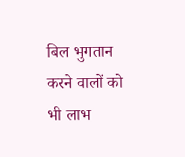बिल भुगतान करने वालों को भी लाभ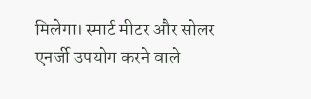मिलेगा। स्मार्ट मीटर और सोलर एनर्जी उपयोग करने वाले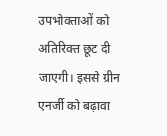उपभोक्ताओं को अतिरिक्त छूट दी जाएगी। इससे ग्रीन एनर्जी को बढ़ावा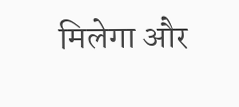मिलेगा और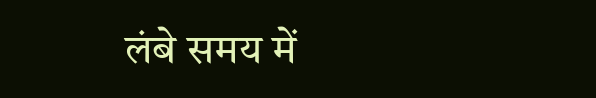लंबे समय में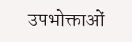उपभोक्ताओं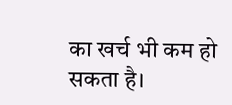का खर्च भी कम हो सकता है।